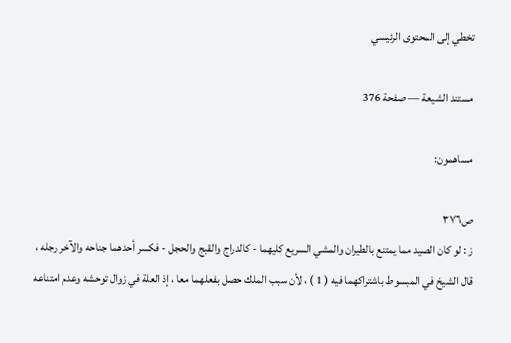تخطي إلى المحتوى الرئيسي

مستند الشيعة — صفحة 376

مساهمون:

ص٣٧٦
ز : لو كان الصيد مما يمتنع بالطيران والمشي السريع كليهما - كالدراج والقبج والحجل - فكسر أحدهما جناحه والآخر رجله ، قال الشيخ في المبسوط باشتراكهما فيه ( 1 ) ، لأن سبب الملك حصل بفعلهما معا ، إذ العلة في زوال توحشه وعدم امتناعه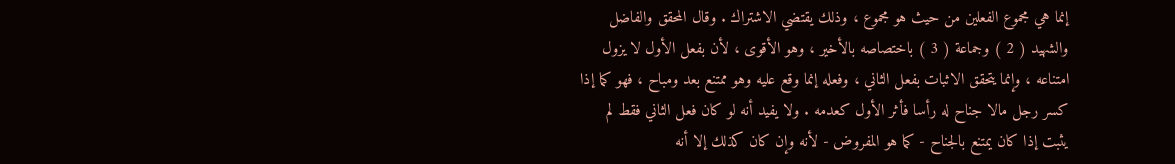إنما هي مجموع الفعلين من حيث هو مجموع ، وذلك يقتضي الاشتراك . وقال المحقق والفاضل والشهيد ( 2 ) وجماعة ( 3 ) باختصاصه بالأخير ، وهو الأقوى ، لأن بفعل الأول لا يزول امتناعه ، وإنما يتحقق الاثبات بفعل الثاني ، وفعله إنما وقع عليه وهو ممتنع بعد ومباح ، فهو كما إذا كسر رجل مالا جناح له رأسا فأثر الأول كعدمه . ولا يفيد أنه لو كان فعل الثاني فقط لم يثبت إذا كان يمتنع بالجناح - كما هو المفروض - لأنه وإن كان كذلك إلا أنه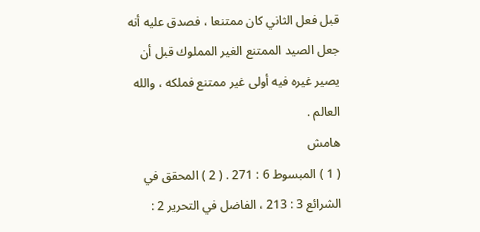قبل فعل الثاني كان ممتنعا ، فصدق عليه أنه جعل الصيد الممتنع الغير المملوك قبل أن يصير غيره فيه أولى غير ممتنع فملكه ، والله العالم .
هامش
( 1 ) المبسوط 6 : 271 . ( 2 ) المحقق في الشرائع 3 : 213 ، الفاضل في التحرير 2 :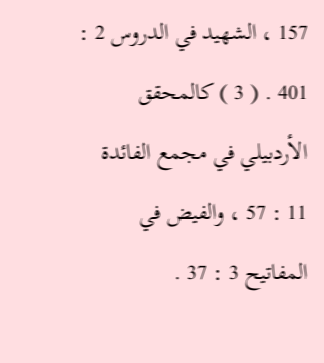157 ، الشهيد في الدروس 2 : 401 . ( 3 ) كالمحقق الأردبيلي في مجمع الفائدة 11 : 57 ، والفيض في المفاتيح 3 : 37 .